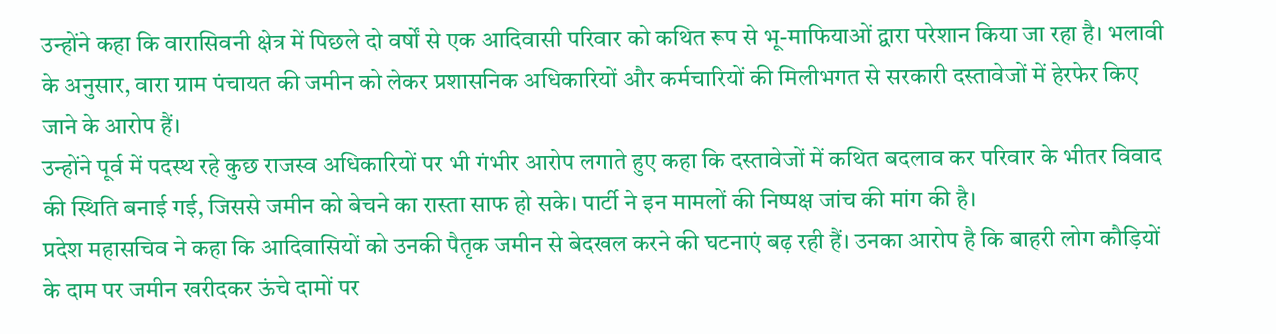उन्होंने कहा कि वारासिवनी क्षेत्र में पिछले दो वर्षों से एक आदिवासी परिवार को कथित रूप से भू-माफियाओं द्वारा परेशान किया जा रहा है। भलावी के अनुसार, वारा ग्राम पंचायत की जमीन को लेकर प्रशासनिक अधिकारियों और कर्मचारियों की मिलीभगत से सरकारी दस्तावेजों में हेरफेर किए जाने के आरोप हैं।
उन्होंने पूर्व में पदस्थ रहे कुछ राजस्व अधिकारियों पर भी गंभीर आरोप लगाते हुए कहा कि दस्तावेजों में कथित बदलाव कर परिवार के भीतर विवाद की स्थिति बनाई गई, जिससे जमीन को बेचने का रास्ता साफ हो सके। पार्टी ने इन मामलों की निष्पक्ष जांच की मांग की है।
प्रदेश महासचिव ने कहा कि आदिवासियों को उनकी पैतृक जमीन से बेदखल करने की घटनाएं बढ़ रही हैं। उनका आरोप है कि बाहरी लोग कौड़ियों के दाम पर जमीन खरीदकर ऊंचे दामों पर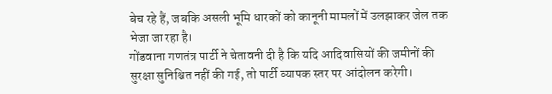बेच रहे हैं, जबकि असली भूमि धारकों को कानूनी मामलों में उलझाकर जेल तक भेजा जा रहा है।
गोंडवाना गणतंत्र पार्टी ने चेतावनी दी है कि यदि आदिवासियों की जमीनों की सुरक्षा सुनिश्चित नहीं की गई, तो पार्टी व्यापक स्तर पर आंदोलन करेगी।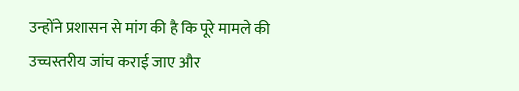उन्होंने प्रशासन से मांग की है कि पूरे मामले की उच्चस्तरीय जांच कराई जाए और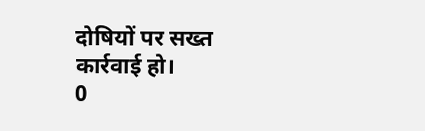दोषियों पर सख्त कार्रवाई हो।
0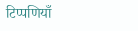टिप्पणियाँ